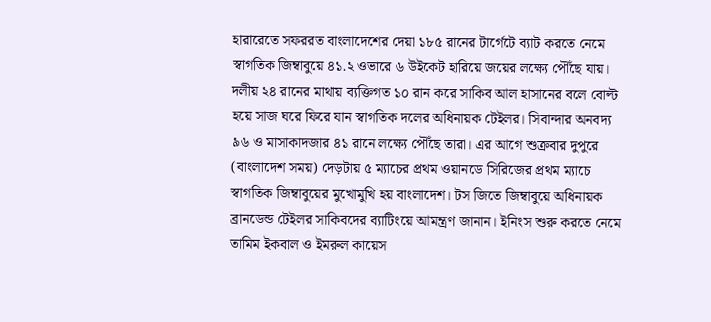হারারেতে সফররত বাংলাদেশের দেয়া ১৮৫ রানের টার্গেটে ব্যাট করতে নেমে স্বাগতিক জিম্বাবুয়ে ৪১.২ ওভারে ৬ উইকেট হারিয়ে জয়ের লক্ষ্যে পৌঁছে যায়।
দলীয় ২৪ রানের মাথায় ব্যক্তিগত ১০ রান করে সাকিব আল হাসানের বলে বোল্ট হয়ে সাজ ঘরে ফিরে যান স্বাগতিক দলের অধিনায়ক টেইলর। সিবান্দার অনবদ্য ৯৬ ও মাসাকাদজার ৪১ রানে লক্ষ্যে পৌঁছে তারা। এর আগে শুক্রবার দুপুরে (বাংলাদেশ সময়) দেড়টায় ৫ ম্যাচের প্রথম ওয়ানডে সিরিজের প্রথম ম্যাচে স্বাগতিক জিম্বাবুয়ের মুখোমুখি হয় বাংলাদেশ। টস জিতে জিম্বাবুয়ে অধিনায়ক ব্রানডেন্ড টেইলর সাকিবদের ব্যাটিংয়ে আমন্ত্রণ জানান। ইনিংস শুরু করতে নেমে তামিম ইকবাল ও ইমরুল কায়েস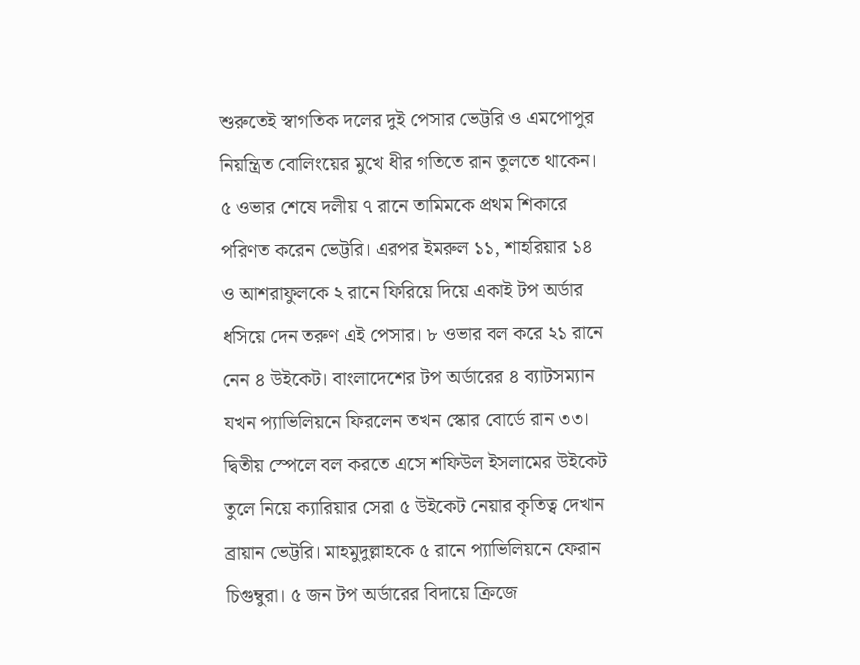শুরুতেই স্বাগতিক দলের দুই পেসার ভেট্টরি ও এমপোপুর নিয়ন্ত্রিত বোলিংয়ের মুখে ধীর গতিতে রান তুলতে থাকেন। ৫ ওভার শেষে দলীয় ৭ রানে তামিমকে প্রথম শিকারে পরিণত করেন ভেট্টরি। এরপর ইমরুল ১১, শাহরিয়ার ১৪ ও আশরাফুলকে ২ রানে ফিরিয়ে দিয়ে একাই টপ অর্ডার ধসিয়ে দেন তরুণ এই পেসার। ৮ ওভার বল করে ২১ রানে নেন ৪ উইকেট। বাংলাদেশের টপ অর্ডারের ৪ ব্যাটসম্যান যখন প্যাভিলিয়নে ফিরলেন তখন স্কোর বোর্ডে রান ৩৩। দ্বিতীয় স্পেলে বল করতে এসে শফিউল ইসলামের উইকেট তুলে নিয়ে ক্যারিয়ার সেরা ৫ উইকেট নেয়ার কৃতিত্ব দেখান ব্রায়ান ভেট্টরি। মাহমুদুল্লাহকে ৫ রানে প্যাভিলিয়নে ফেরান চিগুম্বুরা। ৫ জন টপ অর্ডারের বিদায়ে ক্রিজে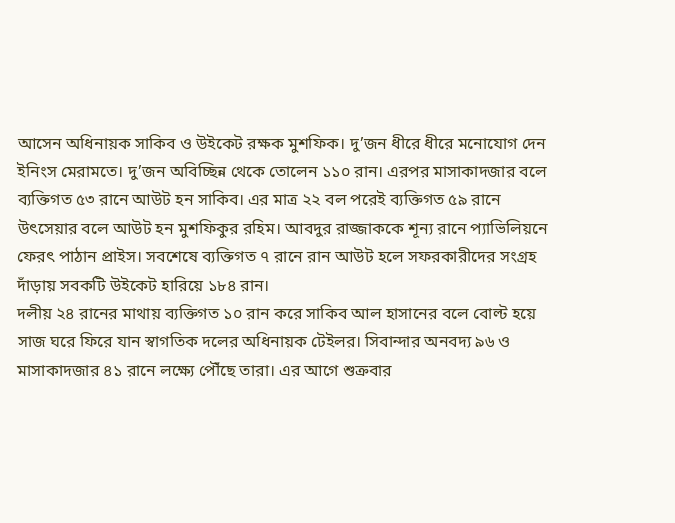আসেন অধিনায়ক সাকিব ও উইকেট রক্ষক মুশফিক। দু’জন ধীরে ধীরে মনোযোগ দেন ইনিংস মেরামতে। দু’জন অবিচ্ছিন্ন থেকে তোলেন ১১০ রান। এরপর মাসাকাদজার বলে ব্যক্তিগত ৫৩ রানে আউট হন সাকিব। এর মাত্র ২২ বল পরেই ব্যক্তিগত ৫৯ রানে উৎসেয়ার বলে আউট হন মুশফিকুর রহিম। আবদুর রাজ্জাককে শূন্য রানে প্যাভিলিয়নে ফেরৎ পাঠান প্রাইস। সবশেষে ব্যক্তিগত ৭ রানে রান আউট হলে সফরকারীদের সংগ্রহ দাঁড়ায় সবকটি উইকেট হারিয়ে ১৮৪ রান।
দলীয় ২৪ রানের মাথায় ব্যক্তিগত ১০ রান করে সাকিব আল হাসানের বলে বোল্ট হয়ে সাজ ঘরে ফিরে যান স্বাগতিক দলের অধিনায়ক টেইলর। সিবান্দার অনবদ্য ৯৬ ও মাসাকাদজার ৪১ রানে লক্ষ্যে পৌঁছে তারা। এর আগে শুক্রবার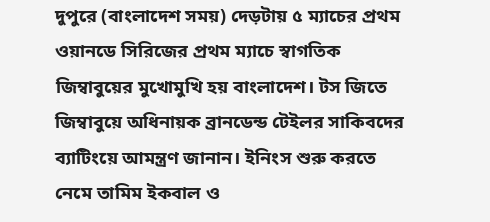দুপুরে (বাংলাদেশ সময়) দেড়টায় ৫ ম্যাচের প্রথম ওয়ানডে সিরিজের প্রথম ম্যাচে স্বাগতিক জিম্বাবুয়ের মুখোমুখি হয় বাংলাদেশ। টস জিতে জিম্বাবুয়ে অধিনায়ক ব্রানডেন্ড টেইলর সাকিবদের ব্যাটিংয়ে আমন্ত্রণ জানান। ইনিংস শুরু করতে নেমে তামিম ইকবাল ও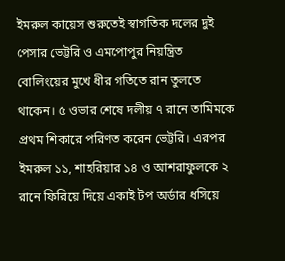ইমরুল কায়েস শুরুতেই স্বাগতিক দলের দুই পেসার ভেট্টরি ও এমপোপুর নিয়ন্ত্রিত বোলিংয়ের মুখে ধীর গতিতে রান তুলতে থাকেন। ৫ ওভার শেষে দলীয় ৭ রানে তামিমকে প্রথম শিকারে পরিণত করেন ভেট্টরি। এরপর ইমরুল ১১, শাহরিয়ার ১৪ ও আশরাফুলকে ২ রানে ফিরিয়ে দিয়ে একাই টপ অর্ডার ধসিয়ে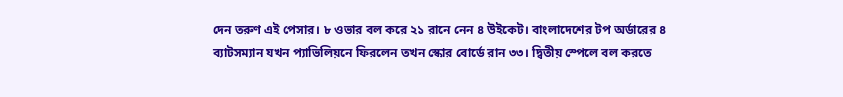দেন তরুণ এই পেসার। ৮ ওভার বল করে ২১ রানে নেন ৪ উইকেট। বাংলাদেশের টপ অর্ডারের ৪ ব্যাটসম্যান যখন প্যাভিলিয়নে ফিরলেন তখন স্কোর বোর্ডে রান ৩৩। দ্বিতীয় স্পেলে বল করতে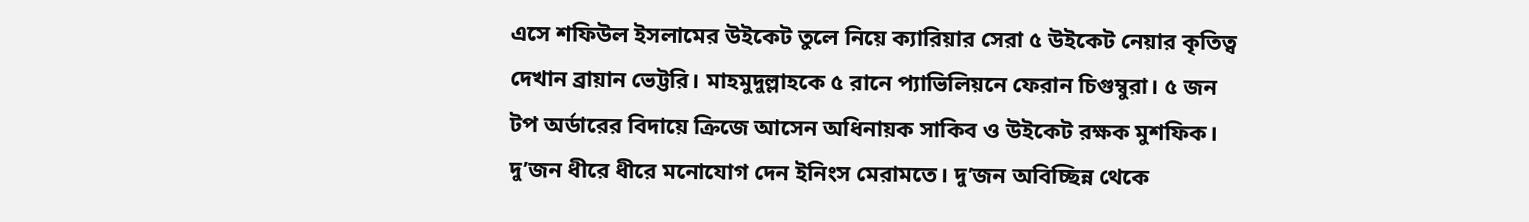এসে শফিউল ইসলামের উইকেট তুলে নিয়ে ক্যারিয়ার সেরা ৫ উইকেট নেয়ার কৃতিত্ব দেখান ব্রায়ান ভেট্টরি। মাহমুদুল্লাহকে ৫ রানে প্যাভিলিয়নে ফেরান চিগুম্বুরা। ৫ জন টপ অর্ডারের বিদায়ে ক্রিজে আসেন অধিনায়ক সাকিব ও উইকেট রক্ষক মুশফিক। দু’জন ধীরে ধীরে মনোযোগ দেন ইনিংস মেরামতে। দু’জন অবিচ্ছিন্ন থেকে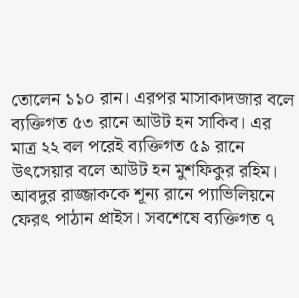তোলেন ১১০ রান। এরপর মাসাকাদজার বলে ব্যক্তিগত ৫৩ রানে আউট হন সাকিব। এর মাত্র ২২ বল পরেই ব্যক্তিগত ৫৯ রানে উৎসেয়ার বলে আউট হন মুশফিকুর রহিম। আবদুর রাজ্জাককে শূন্য রানে প্যাভিলিয়নে ফেরৎ পাঠান প্রাইস। সবশেষে ব্যক্তিগত ৭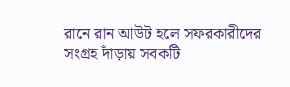রানে রান আউট হলে সফরকারীদের সংগ্রহ দাঁড়ায় সবকটি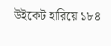উইকেট হারিয়ে ১৮৪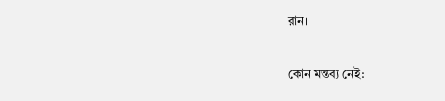রান।

কোন মন্তব্য নেই: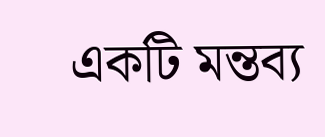একটি মন্তব্য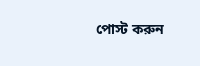পোস্ট করুন